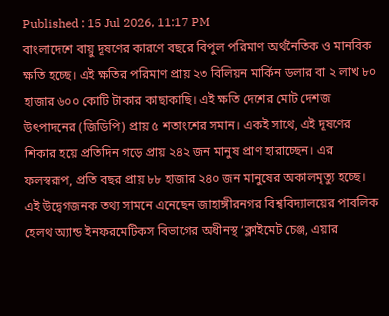Published : 15 Jul 2026, 11:17 PM
বাংলাদেশে বায়ু দূষণের কারণে বছরে বিপুল পরিমাণ অর্থনৈতিক ও মানবিক ক্ষতি হচ্ছে। এই ক্ষতির পরিমাণ প্রায় ২৩ বিলিয়ন মার্কিন ডলার বা ২ লাখ ৮০ হাজার ৬০০ কোটি টাকার কাছাকাছি। এই ক্ষতি দেশের মোট দেশজ উৎপাদনের (জিডিপি) প্রায় ৫ শতাংশের সমান। একই সাথে, এই দূষণের শিকার হয়ে প্রতিদিন গড়ে প্রায় ২৪২ জন মানুষ প্রাণ হারাচ্ছেন। এর ফলস্বরূপ, প্রতি বছর প্রায় ৮৮ হাজার ২৪০ জন মানুষের অকালমৃত্যু হচ্ছে। এই উদ্বেগজনক তথ্য সামনে এনেছেন জাহাঙ্গীরনগর বিশ্ববিদ্যালয়ের পাবলিক হেলথ অ্যান্ড ইনফরমেটিকস বিভাগের অধীনস্থ ‘ক্লাইমেট চেঞ্জ, এয়ার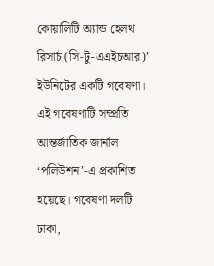কোয়ালিটি অ্যান্ড হেলথ রিসার্চ (সি-টু-এএইচআর)’ ইউনিটের একটি গবেষণা। এই গবেষণাটি সম্প্রতি আন্তর্জাতিক জার্নাল ‘পলিউশন’-এ প্রকাশিত হয়েছে। গবেষণা দলটি ঢাকা,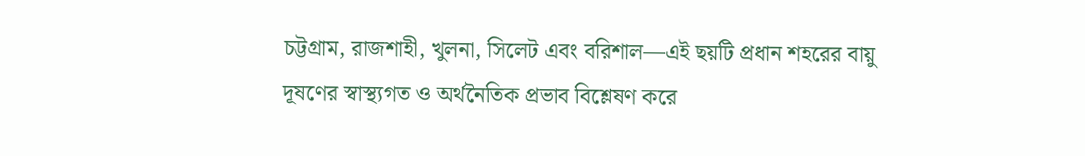চট্টগ্রাম, রাজশাহী, খুলনা, সিলেট এবং বরিশাল—এই ছয়টি প্রধান শহরের বায়ু দূষণের স্বাস্থ্যগত ও অর্থনৈতিক প্রভাব বিশ্লেষণ করে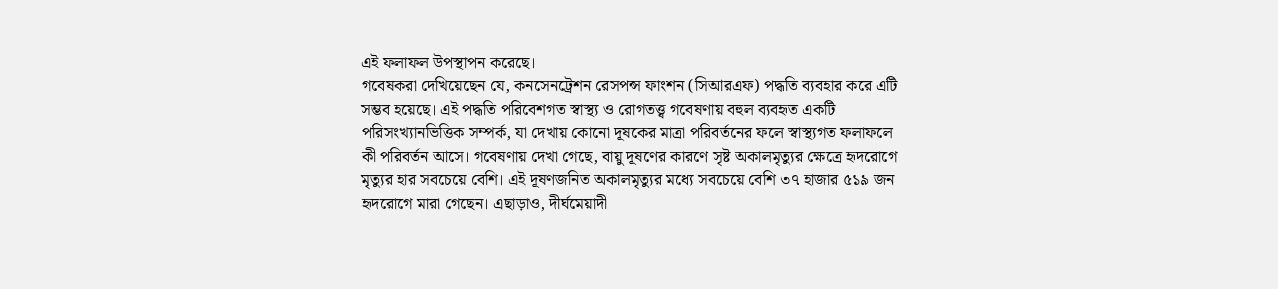এই ফলাফল উপস্থাপন করেছে।
গবেষকরা দেখিয়েছেন যে, কনসেনট্রেশন রেসপন্স ফাংশন (সিআরএফ) পদ্ধতি ব্যবহার করে এটি সম্ভব হয়েছে। এই পদ্ধতি পরিবেশগত স্বাস্থ্য ও রোগতত্ত্ব গবেষণায় বহুল ব্যবহৃত একটি পরিসংখ্যানভিত্তিক সম্পর্ক, যা দেখায় কোনো দূষকের মাত্রা পরিবর্তনের ফলে স্বাস্থ্যগত ফলাফলে কী পরিবর্তন আসে। গবেষণায় দেখা গেছে, বায়ু দূষণের কারণে সৃষ্ট অকালমৃত্যুর ক্ষেত্রে হৃদরোগে মৃত্যুর হার সবচেয়ে বেশি। এই দূষণজনিত অকালমৃত্যুর মধ্যে সবচেয়ে বেশি ৩৭ হাজার ৫১৯ জন হৃদরোগে মারা গেছেন। এছাড়াও, দীর্ঘমেয়াদী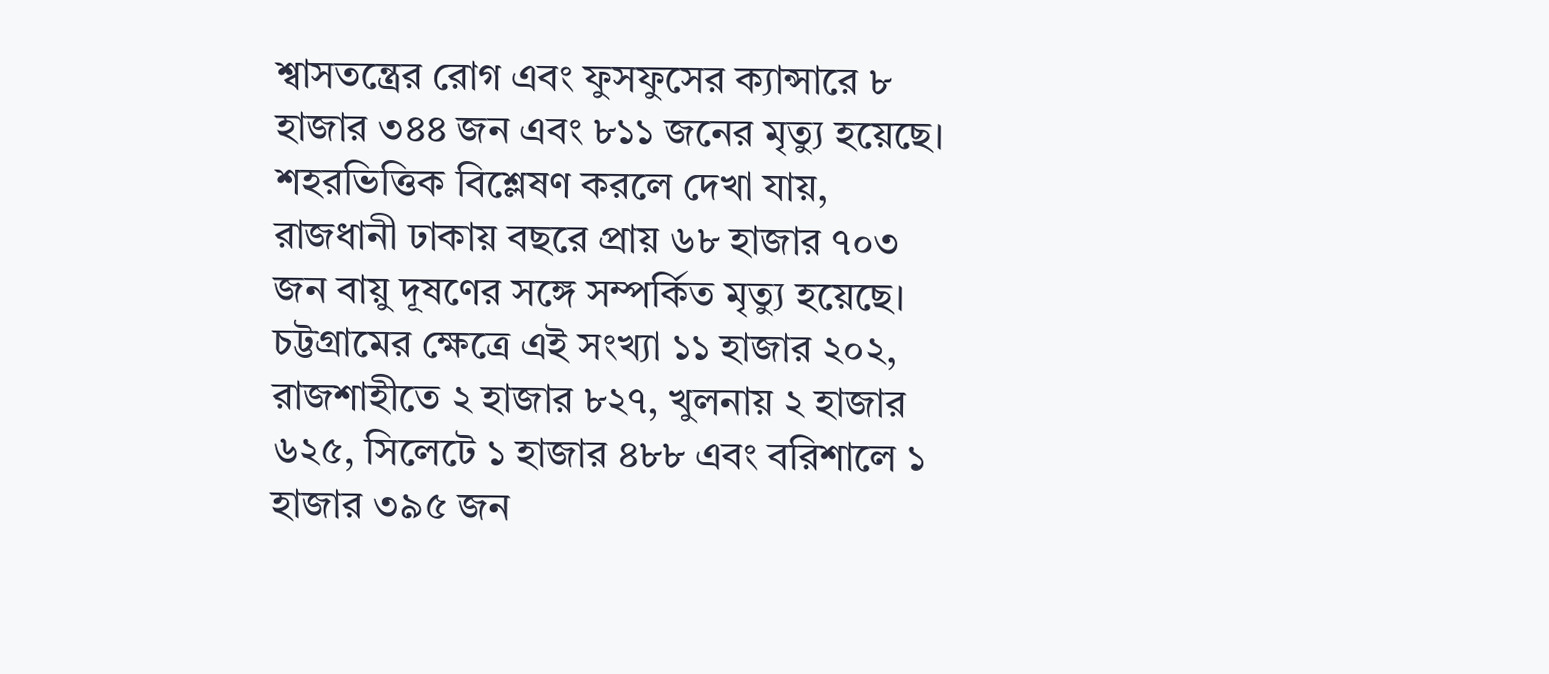শ্বাসতন্ত্রের রোগ এবং ফুসফুসের ক্যান্সারে ৮ হাজার ৩৪৪ জন এবং ৮১১ জনের মৃত্যু হয়েছে। শহরভিত্তিক বিশ্লেষণ করলে দেখা যায়, রাজধানী ঢাকায় বছরে প্রায় ৬৮ হাজার ৭০৩ জন বায়ু দূষণের সঙ্গে সম্পর্কিত মৃত্যু হয়েছে। চট্টগ্রামের ক্ষেত্রে এই সংখ্যা ১১ হাজার ২০২, রাজশাহীতে ২ হাজার ৮২৭, খুলনায় ২ হাজার ৬২৫, সিলেটে ১ হাজার ৪৮৮ এবং বরিশালে ১ হাজার ৩৯৫ জন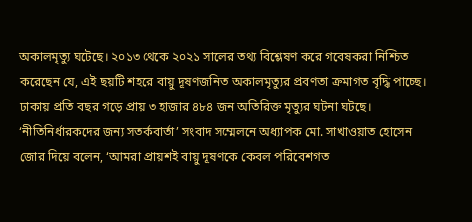অকালমৃত্যু ঘটেছে। ২০১৩ থেকে ২০২১ সালের তথ্য বিশ্লেষণ করে গবেষকরা নিশ্চিত করেছেন যে, এই ছয়টি শহরে বায়ু দূষণজনিত অকালমৃত্যুর প্রবণতা ক্রমাগত বৃদ্ধি পাচ্ছে।
ঢাকায় প্রতি বছর গড়ে প্রায় ৩ হাজার ৪৮৪ জন অতিরিক্ত মৃত্যুর ঘটনা ঘটছে। ‘নীতিনির্ধারকদের জন্য সতর্কবার্তা’ সংবাদ সম্মেলনে অধ্যাপক মো. সাখাওয়াত হোসেন জোর দিয়ে বলেন, ‘আমরা প্রায়শই বায়ু দূষণকে কেবল পরিবেশগত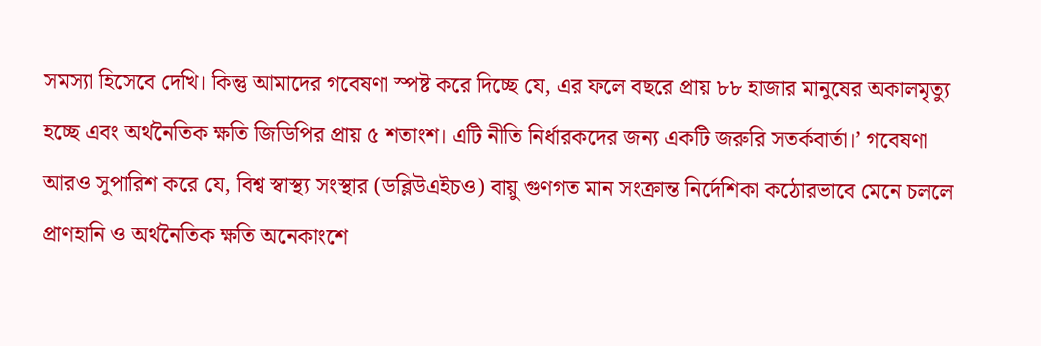সমস্যা হিসেবে দেখি। কিন্তু আমাদের গবেষণা স্পষ্ট করে দিচ্ছে যে, এর ফলে বছরে প্রায় ৮৮ হাজার মানুষের অকালমৃত্যু হচ্ছে এবং অর্থনৈতিক ক্ষতি জিডিপির প্রায় ৫ শতাংশ। এটি নীতি নির্ধারকদের জন্য একটি জরুরি সতর্কবার্তা।’ গবেষণা আরও সুপারিশ করে যে, বিশ্ব স্বাস্থ্য সংস্থার (ডব্লিউএইচও) বায়ু গুণগত মান সংক্রান্ত নির্দেশিকা কঠোরভাবে মেনে চললে প্রাণহানি ও অর্থনৈতিক ক্ষতি অনেকাংশে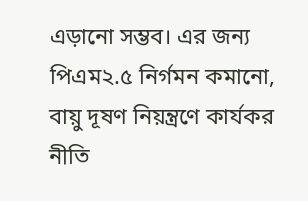এড়ানো সম্ভব। এর জন্য পিএম২.৫ নির্গমন কমানো, বায়ু দূষণ নিয়ন্ত্রণে কার্যকর নীতি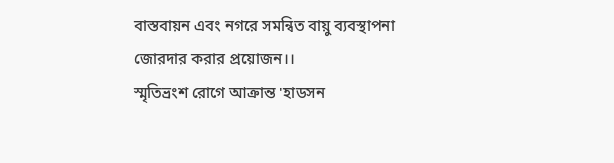বাস্তবায়ন এবং নগরে সমন্বিত বায়ু ব্যবস্থাপনা জোরদার করার প্রয়োজন।।
স্মৃতিভ্রংশ রোগে আক্রান্ত 'হাডসন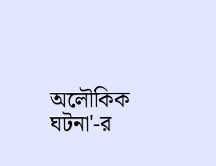অলৌকিক ঘটনা'-র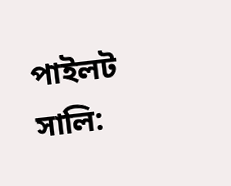পাইলট সালি: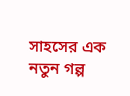সাহসের এক নতুন গল্প